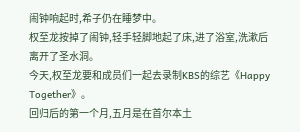闹钟响起时,希子仍在睡梦中。
权至龙按掉了闹钟,轻手轻脚地起了床,进了浴室,洗漱后离开了圣水洞。
今天,权至龙要和成员们一起去录制KBS的综艺《Happy Together》。
回归后的第一个月,五月是在首尔本土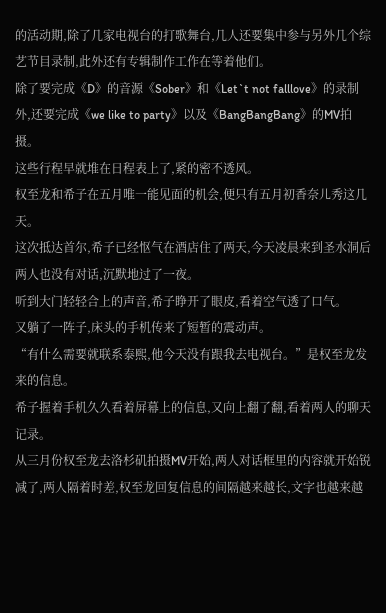的活动期,除了几家电视台的打歌舞台,几人还要集中参与另外几个综艺节目录制,此外还有专辑制作工作在等着他们。
除了要完成《D》的音源《Sober》和《Let`t not falllove》的录制外,还要完成《we like to party》以及《BangBangBang》的MV拍摄。
这些行程早就堆在日程表上了,紧的密不透风。
权至龙和希子在五月唯一能见面的机会,便只有五月初香奈儿秀这几天。
这次抵达首尔,希子已经怄气在酒店住了两天,今天凌晨来到圣水洞后两人也没有对话,沉默地过了一夜。
听到大门轻轻合上的声音,希子睁开了眼皮,看着空气透了口气。
又躺了一阵子,床头的手机传来了短暂的震动声。
“有什么需要就联系泰熙,他今天没有跟我去电视台。”是权至龙发来的信息。
希子握着手机久久看着屏幕上的信息,又向上翻了翻,看着两人的聊天记录。
从三月份权至龙去洛杉矶拍摄MV开始,两人对话框里的内容就开始锐减了,两人隔着时差,权至龙回复信息的间隔越来越长,文字也越来越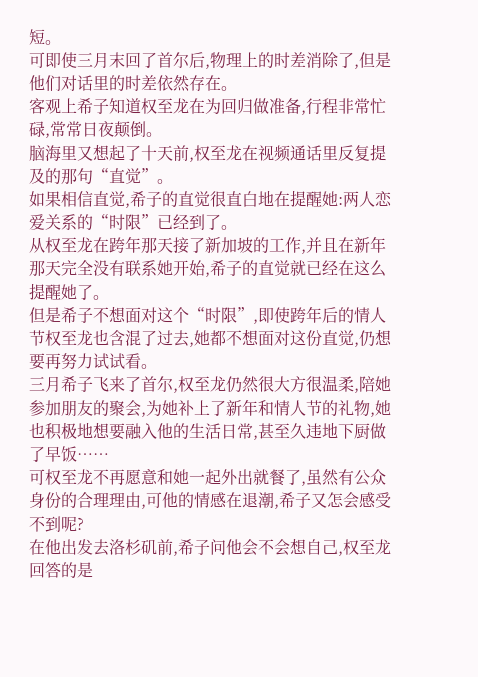短。
可即使三月末回了首尔后,物理上的时差消除了,但是他们对话里的时差依然存在。
客观上希子知道权至龙在为回归做准备,行程非常忙碌,常常日夜颠倒。
脑海里又想起了十天前,权至龙在视频通话里反复提及的那句“直觉”。
如果相信直觉,希子的直觉很直白地在提醒她:两人恋爱关系的“时限”已经到了。
从权至龙在跨年那天接了新加坡的工作,并且在新年那天完全没有联系她开始,希子的直觉就已经在这么提醒她了。
但是希子不想面对这个“时限”,即使跨年后的情人节权至龙也含混了过去,她都不想面对这份直觉,仍想要再努力试试看。
三月希子飞来了首尔,权至龙仍然很大方很温柔,陪她参加朋友的聚会,为她补上了新年和情人节的礼物,她也积极地想要融入他的生活日常,甚至久违地下厨做了早饭……
可权至龙不再愿意和她一起外出就餐了,虽然有公众身份的合理理由,可他的情感在退潮,希子又怎会感受不到呢?
在他出发去洛杉矶前,希子问他会不会想自己,权至龙回答的是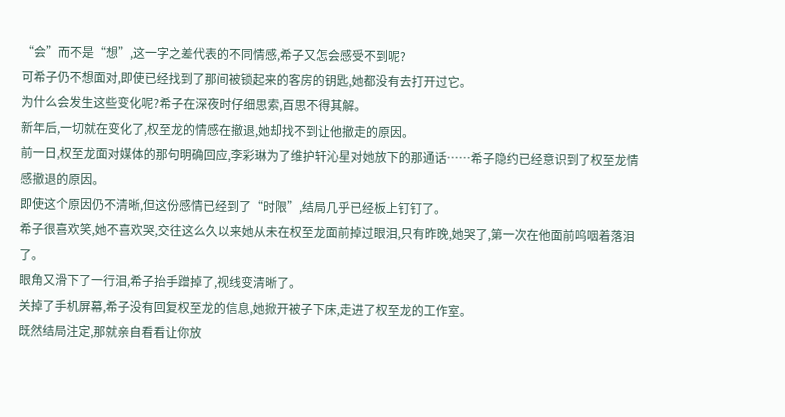“会”而不是“想”,这一字之差代表的不同情感,希子又怎会感受不到呢?
可希子仍不想面对,即使已经找到了那间被锁起来的客房的钥匙,她都没有去打开过它。
为什么会发生这些变化呢?希子在深夜时仔细思索,百思不得其解。
新年后,一切就在变化了,权至龙的情感在撤退,她却找不到让他撤走的原因。
前一日,权至龙面对媒体的那句明确回应,李彩琳为了维护轩沁星对她放下的那通话……希子隐约已经意识到了权至龙情感撤退的原因。
即使这个原因仍不清晰,但这份感情已经到了“时限”,结局几乎已经板上钉钉了。
希子很喜欢笑,她不喜欢哭,交往这么久以来她从未在权至龙面前掉过眼泪,只有昨晚,她哭了,第一次在他面前呜咽着落泪了。
眼角又滑下了一行泪,希子抬手蹭掉了,视线变清晰了。
关掉了手机屏幕,希子没有回复权至龙的信息,她掀开被子下床,走进了权至龙的工作室。
既然结局注定,那就亲自看看让你放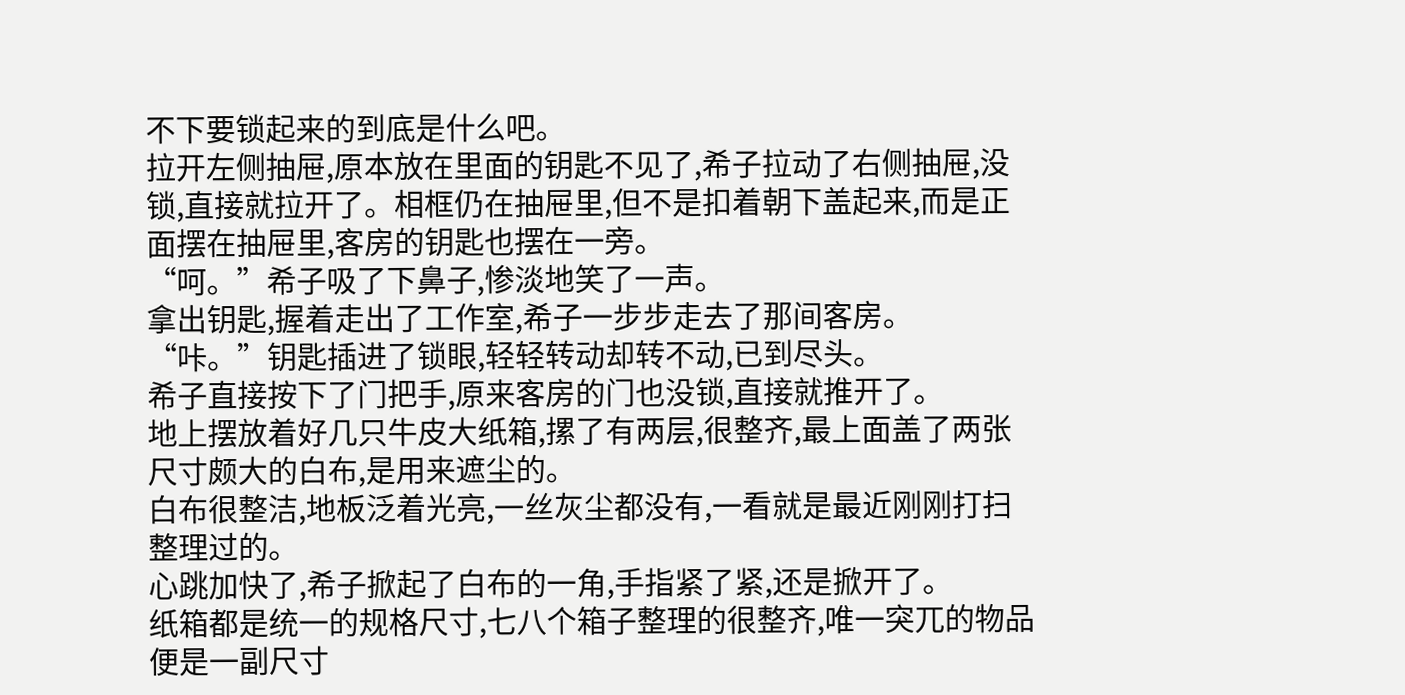不下要锁起来的到底是什么吧。
拉开左侧抽屉,原本放在里面的钥匙不见了,希子拉动了右侧抽屉,没锁,直接就拉开了。相框仍在抽屉里,但不是扣着朝下盖起来,而是正面摆在抽屉里,客房的钥匙也摆在一旁。
“呵。”希子吸了下鼻子,惨淡地笑了一声。
拿出钥匙,握着走出了工作室,希子一步步走去了那间客房。
“咔。”钥匙插进了锁眼,轻轻转动却转不动,已到尽头。
希子直接按下了门把手,原来客房的门也没锁,直接就推开了。
地上摆放着好几只牛皮大纸箱,摞了有两层,很整齐,最上面盖了两张尺寸颇大的白布,是用来遮尘的。
白布很整洁,地板泛着光亮,一丝灰尘都没有,一看就是最近刚刚打扫整理过的。
心跳加快了,希子掀起了白布的一角,手指紧了紧,还是掀开了。
纸箱都是统一的规格尺寸,七八个箱子整理的很整齐,唯一突兀的物品便是一副尺寸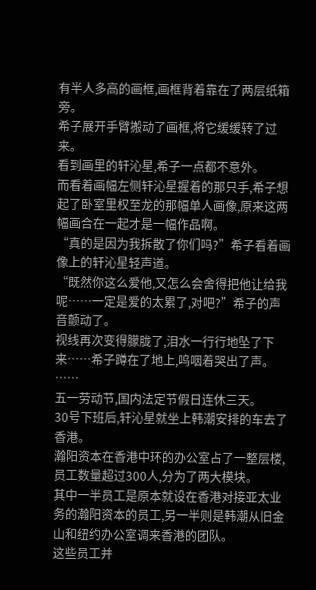有半人多高的画框,画框背着靠在了两层纸箱旁。
希子展开手臂搬动了画框,将它缓缓转了过来。
看到画里的轩沁星,希子一点都不意外。
而看着画幅左侧轩沁星握着的那只手,希子想起了卧室里权至龙的那幅单人画像,原来这两幅画合在一起才是一幅作品啊。
“真的是因为我拆散了你们吗?”希子看着画像上的轩沁星轻声道。
“既然你这么爱他,又怎么会舍得把他让给我呢……一定是爱的太累了,对吧?”希子的声音颤动了。
视线再次变得朦胧了,泪水一行行地坠了下来……希子蹲在了地上,呜咽着哭出了声。
……
五一劳动节,国内法定节假日连休三天。
30号下班后,轩沁星就坐上韩潮安排的车去了香港。
瀚阳资本在香港中环的办公室占了一整层楼,员工数量超过300人,分为了两大模块。
其中一半员工是原本就设在香港对接亚太业务的瀚阳资本的员工,另一半则是韩潮从旧金山和纽约办公室调来香港的团队。
这些员工并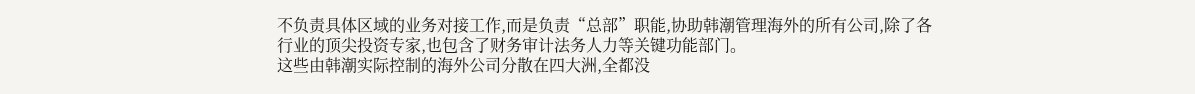不负责具体区域的业务对接工作,而是负责“总部”职能,协助韩潮管理海外的所有公司,除了各行业的顶尖投资专家,也包含了财务审计法务人力等关键功能部门。
这些由韩潮实际控制的海外公司分散在四大洲,全都没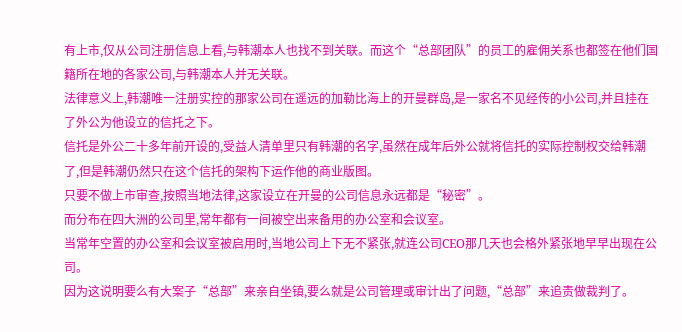有上市,仅从公司注册信息上看,与韩潮本人也找不到关联。而这个“总部团队”的员工的雇佣关系也都签在他们国籍所在地的各家公司,与韩潮本人并无关联。
法律意义上,韩潮唯一注册实控的那家公司在遥远的加勒比海上的开曼群岛,是一家名不见经传的小公司,并且挂在了外公为他设立的信托之下。
信托是外公二十多年前开设的,受益人清单里只有韩潮的名字,虽然在成年后外公就将信托的实际控制权交给韩潮了,但是韩潮仍然只在这个信托的架构下运作他的商业版图。
只要不做上市审查,按照当地法律,这家设立在开曼的公司信息永远都是“秘密”。
而分布在四大洲的公司里,常年都有一间被空出来备用的办公室和会议室。
当常年空置的办公室和会议室被启用时,当地公司上下无不紧张,就连公司CEO那几天也会格外紧张地早早出现在公司。
因为这说明要么有大案子“总部”来亲自坐镇,要么就是公司管理或审计出了问题,“总部”来追责做裁判了。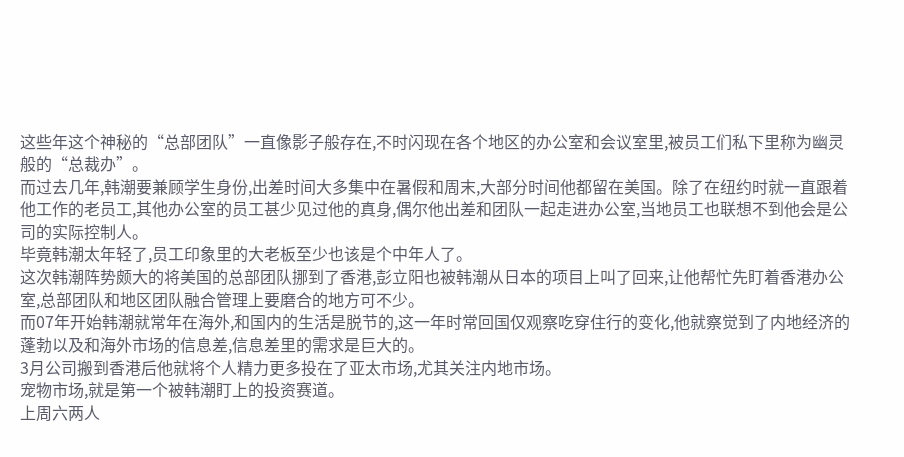这些年这个神秘的“总部团队”一直像影子般存在,不时闪现在各个地区的办公室和会议室里,被员工们私下里称为幽灵般的“总裁办”。
而过去几年,韩潮要兼顾学生身份,出差时间大多集中在暑假和周末,大部分时间他都留在美国。除了在纽约时就一直跟着他工作的老员工,其他办公室的员工甚少见过他的真身,偶尔他出差和团队一起走进办公室,当地员工也联想不到他会是公司的实际控制人。
毕竟韩潮太年轻了,员工印象里的大老板至少也该是个中年人了。
这次韩潮阵势颇大的将美国的总部团队挪到了香港,彭立阳也被韩潮从日本的项目上叫了回来,让他帮忙先盯着香港办公室,总部团队和地区团队融合管理上要磨合的地方可不少。
而07年开始韩潮就常年在海外,和国内的生活是脱节的,这一年时常回国仅观察吃穿住行的变化,他就察觉到了内地经济的蓬勃以及和海外市场的信息差,信息差里的需求是巨大的。
3月公司搬到香港后他就将个人精力更多投在了亚太市场,尤其关注内地市场。
宠物市场,就是第一个被韩潮盯上的投资赛道。
上周六两人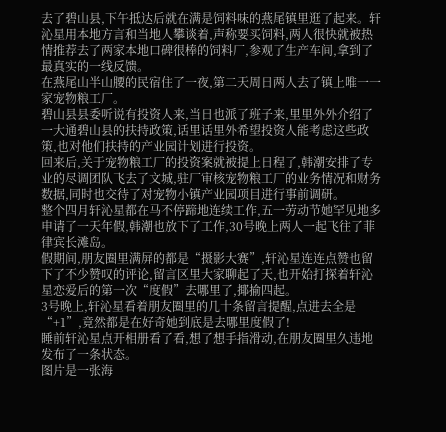去了碧山县,下午抵达后就在满是饲料味的燕尾镇里逛了起来。轩沁星用本地方言和当地人攀谈着,声称要买饲料,两人很快就被热情推荐去了两家本地口碑很棒的饲料厂,参观了生产车间,拿到了最真实的一线反馈。
在燕尾山半山腰的民宿住了一夜,第二天周日两人去了镇上唯一一家宠物粮工厂。
碧山县县委听说有投资人来,当日也派了班子来,里里外外介绍了一大通碧山县的扶持政策,话里话里外希望投资人能考虑这些政策,也对他们扶持的产业园计划进行投资。
回来后,关于宠物粮工厂的投资案就被提上日程了,韩潮安排了专业的尽调团队飞去了文城,驻厂审核宠物粮工厂的业务情况和财务数据,同时也交待了对宠物小镇产业园项目进行事前调研。
整个四月轩沁星都在马不停蹄地连续工作,五一劳动节她罕见地多申请了一天年假,韩潮也放下了工作,30号晚上两人一起飞往了菲律宾长滩岛。
假期间,朋友圈里满屏的都是“摄影大赛”,轩沁星连连点赞也留下了不少赞叹的评论,留言区里大家聊起了天,也开始打探着轩沁星恋爱后的第一次“度假”去哪里了,揶揄四起。
3号晚上,轩沁星看着朋友圈里的几十条留言提醒,点进去全是“+1”,竟然都是在好奇她到底是去哪里度假了!
睡前轩沁星点开相册看了看,想了想手指滑动,在朋友圈里久违地发布了一条状态。
图片是一张海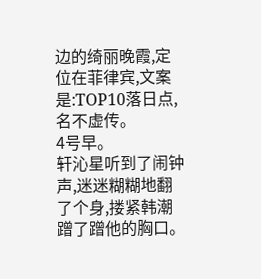边的绮丽晚霞,定位在菲律宾,文案是:TOP10落日点,名不虚传。
4号早。
轩沁星听到了闹钟声,迷迷糊糊地翻了个身,搂紧韩潮蹭了蹭他的胸口。